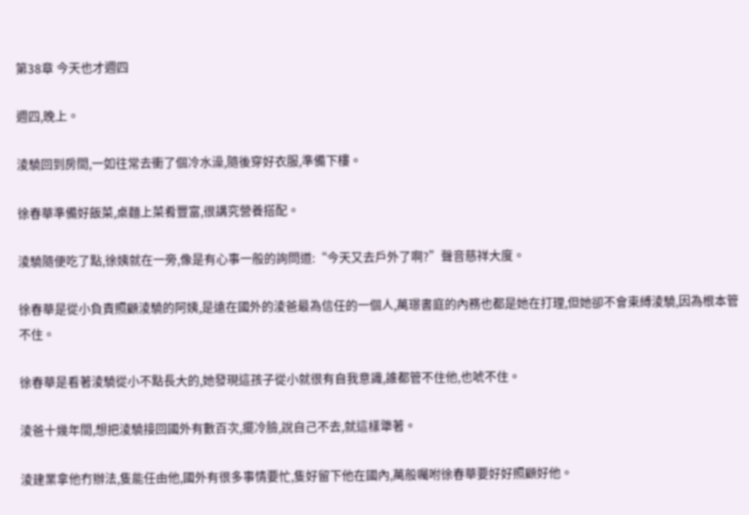第38章 今天也才週四

週四,晚上。

淩驍回到房間,一如往常去衝了個冷水澡,隨後穿好衣服,準備下樓。

徐春華準備好飯菜,桌麵上菜肴豐富,很講究營養搭配。

淩驍隨便吃了點,徐姨就在一旁,像是有心事一般的詢問道:“今天又去戶外了啊?”聲音慈祥大度。

徐春華是從小負責照顧淩驍的阿姨,是遠在國外的淩爸最為信任的一個人,萬璟書庭的內務也都是她在打理,但她卻不會束縛淩驍,因為根本管不住。

徐春華是看著淩驍從小不點長大的,她發現這孩子從小就很有自我意識,誰都管不住他,也唬不住。

淩爸十幾年間,想把淩驍接回國外有數百次,擺冷臉,說自己不去,就這樣犟著。

淩建業拿他冇辦法,隻能任由他,國外有很多事情要忙,隻好留下他在國內,萬般囑咐徐春華要好好照顧好他。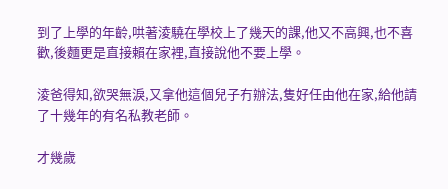到了上學的年齡,哄著淩驍在學校上了幾天的課,他又不高興,也不喜歡,後麵更是直接賴在家裡,直接說他不要上學。

淩爸得知,欲哭無淚,又拿他這個兒子冇辦法,隻好任由他在家,給他請了十幾年的有名私教老師。

才幾歲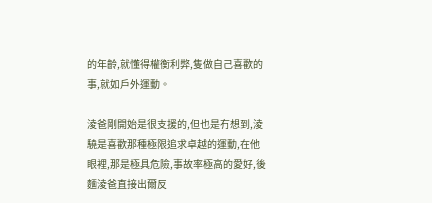的年齡,就懂得權衡利弊,隻做自己喜歡的事,就如戶外運動。

淩爸剛開始是很支援的,但也是冇想到,淩驍是喜歡那種極限追求卓越的運動,在他眼裡,那是極具危險,事故率極高的愛好,後麵淩爸直接出爾反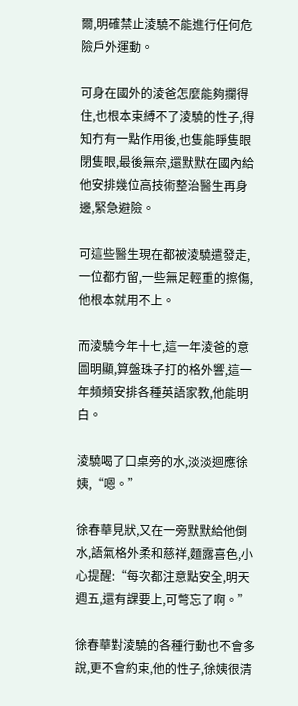爾,明確禁止淩驍不能進行任何危險戶外運動。

可身在國外的淩爸怎麼能夠攔得住,也根本束縛不了淩驍的性子,得知冇有一點作用後,也隻能睜隻眼閉隻眼,最後無奈,還默默在國內給他安排幾位高技術整治醫生再身邊,緊急避險。

可這些醫生現在都被淩驍遣發走,一位都冇留,一些無足輕重的擦傷,他根本就用不上。

而淩驍今年十七,這一年淩爸的意圖明顯,算盤珠子打的格外響,這一年頻頻安排各種英語家教,他能明白。

淩驍喝了口桌旁的水,淡淡迴應徐姨,“嗯。”

徐春華見狀,又在一旁默默給他倒水,語氣格外柔和慈祥,麵露喜色,小心提醒:“每次都注意點安全,明天週五,還有課要上,可彆忘了啊。”

徐春華對淩驍的各種行動也不會多說,更不會約束,他的性子,徐姨很清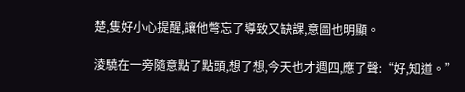楚,隻好小心提醒,讓他彆忘了導致又缺課,意圖也明顯。

淩驍在一旁隨意點了點頭,想了想,今天也才週四,應了聲:“好,知道。”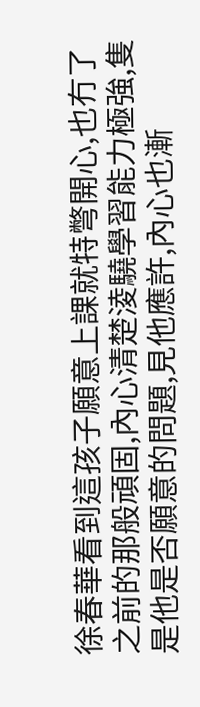徐春華看到這孩子願意上課就特彆開心,也冇了之前的那般頑固,內心清楚淩驍學習能力極強,隻是他是否願意的問題,見他應許,內心也漸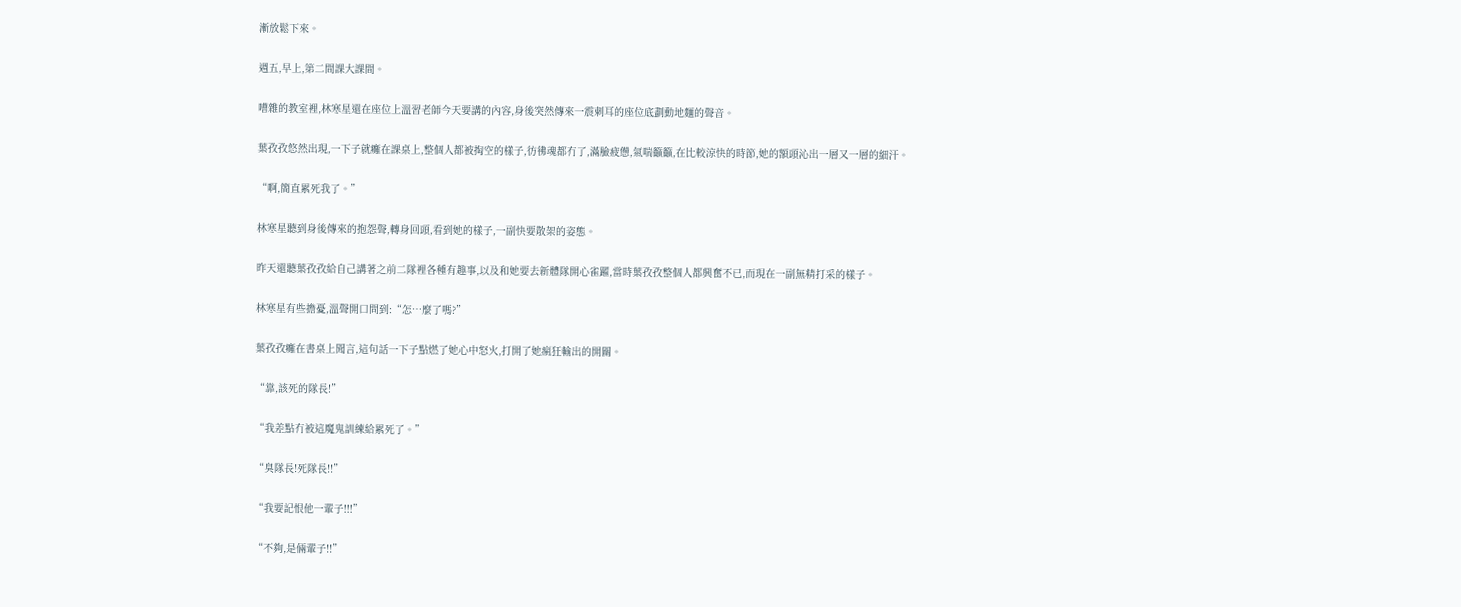漸放鬆下來。

週五,早上,第二間課大課間。

嘈雜的教室裡,林寒星還在座位上溫習老師今天要講的內容,身後突然傳來一震刺耳的座位底劃動地麵的聲音。

葉孜孜悠然出現,一下子就癱在課桌上,整個人都被掏空的樣子,彷彿魂都冇了,滿臉疲憊,氣喘籲籲,在比較涼快的時節,她的額頭沁出一層又一層的細汗。

“啊,簡直累死我了。”

林寒星聽到身後傳來的抱怨聲,轉身回頭,看到她的樣子,一副快要散架的姿態。

昨天還聽葉孜孜給自己講著之前二隊裡各種有趣事,以及和她要去新體隊開心雀躍,當時葉孜孜整個人都興奮不已,而現在一副無精打采的樣子。

林寒星有些擔憂,溫聲開口問到:“怎…麼了嗎?”

葉孜孜癱在書桌上聞言,這句話一下子點燃了她心中怒火,打開了她瘋狂輸出的開關。

“靠,該死的隊長!”

“我差點冇被這魔鬼訓練給累死了。”

“臭隊長!死隊長!!”

“我要記恨他一輩子!!!”

“不夠,是倆輩子!!”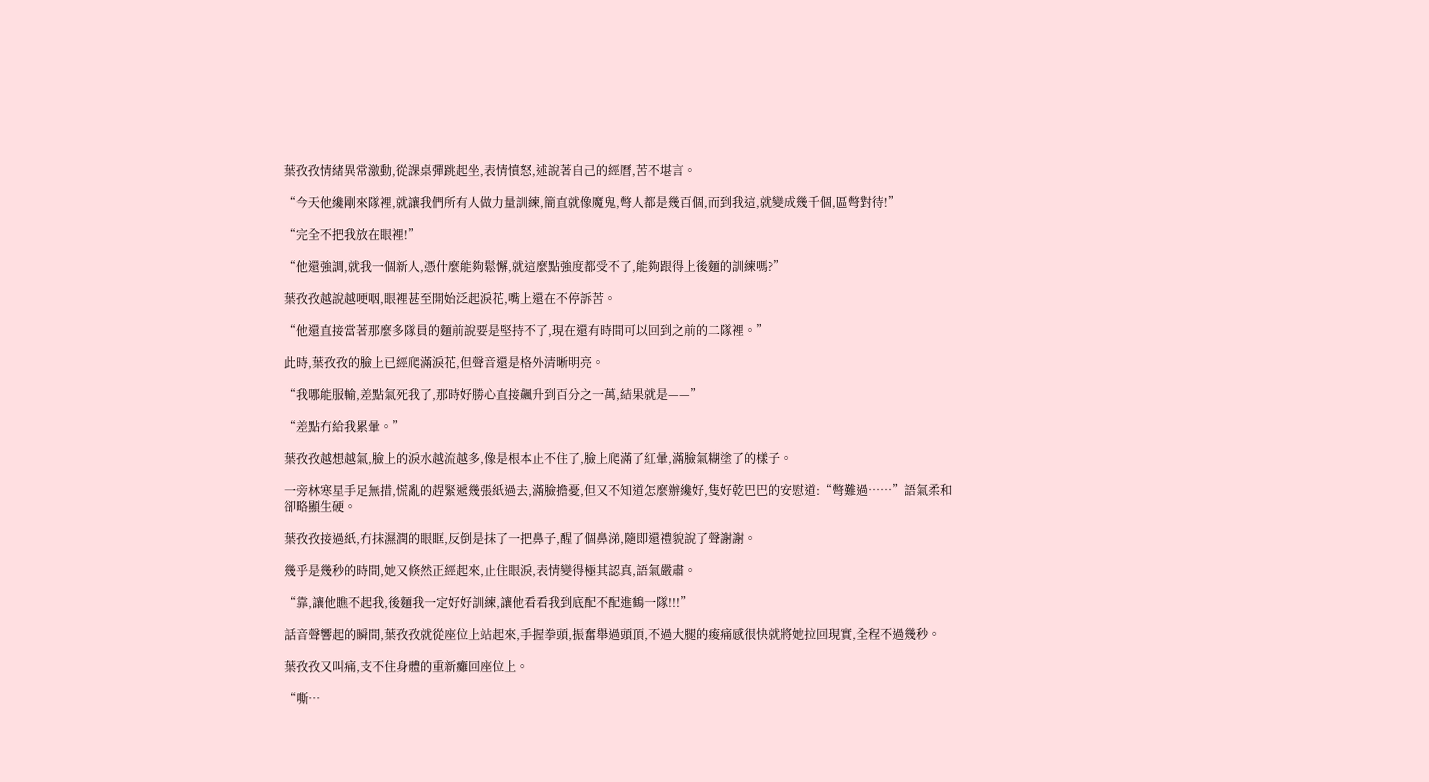葉孜孜情緒異常激動,從課桌彈跳起坐,表情憤怒,述說著自己的經曆,苦不堪言。

“今天他纔剛來隊裡,就讓我們所有人做力量訓練,簡直就像魔鬼,彆人都是幾百個,而到我這,就變成幾千個,區彆對待!”

“完全不把我放在眼裡!”

“他還強調,就我一個新人,憑什麼能夠鬆懈,就這麼點強度都受不了,能夠跟得上後麵的訓練嗎?”

葉孜孜越說越哽咽,眼裡甚至開始泛起淚花,嘴上還在不停訴苦。

“他還直接當著那麼多隊員的麵前說要是堅持不了,現在還有時間可以回到之前的二隊裡。”

此時,葉孜孜的臉上已經爬滿淚花,但聲音還是格外清晰明亮。

“我哪能服輸,差點氣死我了,那時好勝心直接飆升到百分之一萬,結果就是——”

“差點冇給我累暈。”

葉孜孜越想越氣,臉上的淚水越流越多,像是根本止不住了,臉上爬滿了紅暈,滿臉氣糊塗了的樣子。

一旁林寒星手足無措,慌亂的趕緊遞幾張紙過去,滿臉擔憂,但又不知道怎麼辦纔好,隻好乾巴巴的安慰道:“彆難過……”語氣柔和卻略顯生硬。

葉孜孜接過紙,冇抹濕潤的眼眶,反倒是抹了一把鼻子,醒了個鼻涕,隨即還禮貌說了聲謝謝。

幾乎是幾秒的時間,她又倏然正經起來,止住眼淚,表情變得極其認真,語氣嚴肅。

“靠,讓他瞧不起我,後麵我一定好好訓練,讓他看看我到底配不配進鶴一隊!!!”

話音聲響起的瞬間,葉孜孜就從座位上站起來,手握拳頭,振奮舉過頭頂,不過大腿的痠痛感很快就將她拉回現實,全程不過幾秒。

葉孜孜又叫痛,支不住身體的重新癱回座位上。

“嘶…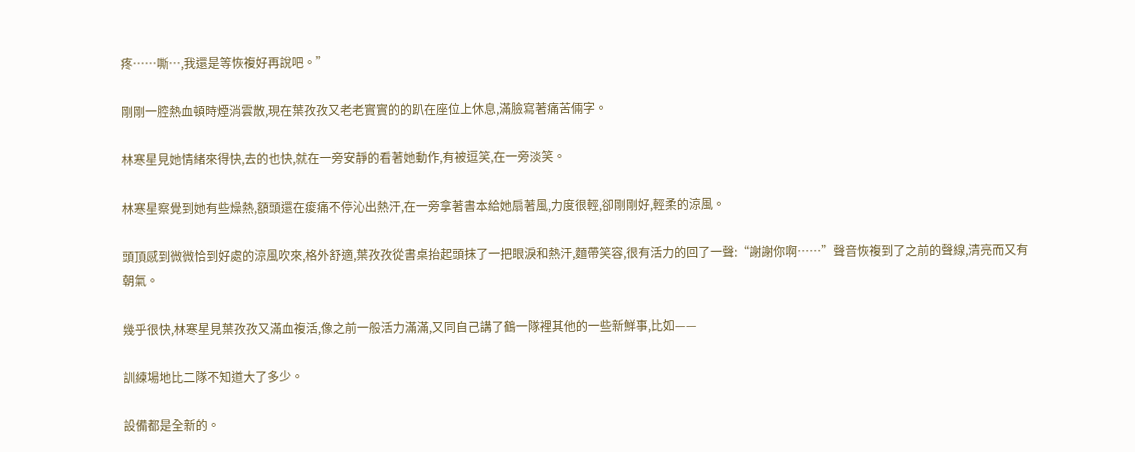疼……嘶…,我還是等恢複好再說吧。”

剛剛一腔熱血頓時煙消雲散,現在葉孜孜又老老實實的的趴在座位上休息,滿臉寫著痛苦倆字。

林寒星見她情緒來得快,去的也快,就在一旁安靜的看著她動作,有被逗笑,在一旁淡笑。

林寒星察覺到她有些燥熱,額頭還在痠痛不停沁出熱汗,在一旁拿著書本給她扇著風,力度很輕,卻剛剛好,輕柔的涼風。

頭頂感到微微恰到好處的涼風吹來,格外舒適,葉孜孜從書桌抬起頭抹了一把眼淚和熱汗,麵帶笑容,很有活力的回了一聲:“謝謝你啊……”聲音恢複到了之前的聲線,清亮而又有朝氣。

幾乎很快,林寒星見葉孜孜又滿血複活,像之前一般活力滿滿,又同自己講了鶴一隊裡其他的一些新鮮事,比如——

訓練場地比二隊不知道大了多少。

設備都是全新的。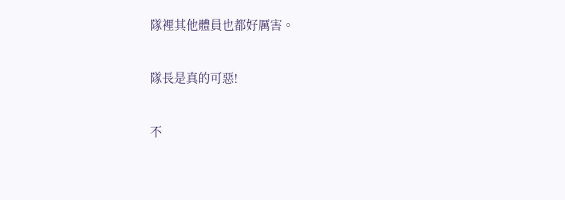隊裡其他體員也都好厲害。

隊長是真的可惡!

不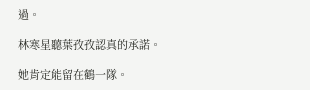過。

林寒星聽葉孜孜認真的承諾。

她肯定能留在鶴一隊。